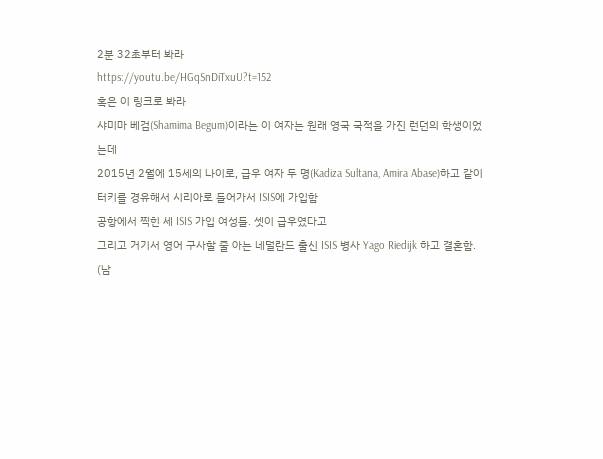2분 32초부터 봐라
https://youtu.be/HGqSnDiTxuU?t=152
혹은 이 링크로 봐라
샤미마 베검(Shamima Begum)이라는 이 여자는 원래 영국 국적을 가진 런던의 학생이었는데
2015년 2월에 15세의 나이로, 급우 여자 두 명(Kadiza Sultana, Amira Abase)하고 같이 터키를 경유해서 시리아로 들어가서 ISIS에 가입함
공항에서 찍힌 세 ISIS 가입 여성들. 셋이 급우였다고
그리고 거기서 영어 구사할 줄 아는 네덜란드 출신 ISIS 병사 Yago Riedijk 하고 결혼함. (남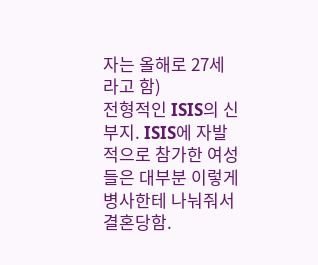자는 올해로 27세라고 함)
전형적인 ISIS의 신부지. ISIS에 자발적으로 참가한 여성들은 대부분 이렇게 병사한테 나눠줘서 결혼당함.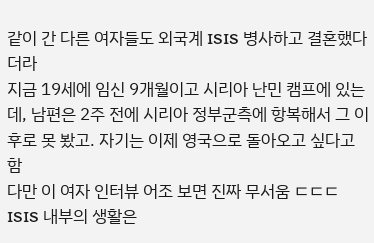같이 간 다른 여자들도 외국계 ISIS 병사하고 결혼했다더라
지금 19세에 임신 9개월이고 시리아 난민 캠프에 있는데, 남편은 2주 전에 시리아 정부군측에 항복해서 그 이후로 못 봤고. 자기는 이제 영국으로 돌아오고 싶다고 함
다만 이 여자 인터뷰 어조 보면 진짜 무서움 ㄷㄷㄷ
ISIS 내부의 생활은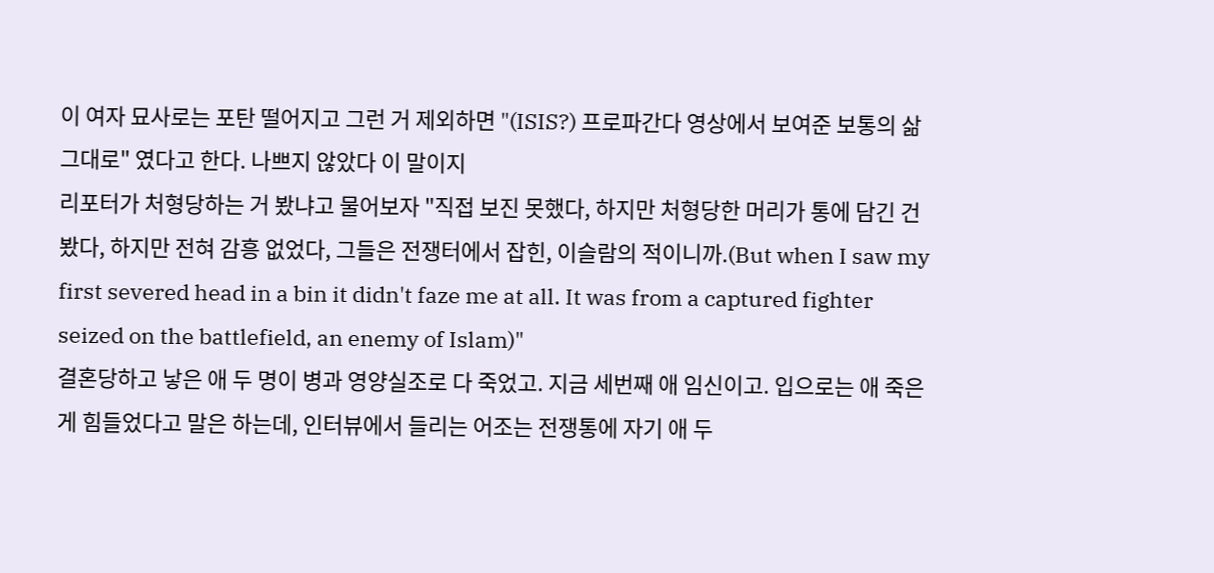이 여자 묘사로는 포탄 떨어지고 그런 거 제외하면 "(ISIS?) 프로파간다 영상에서 보여준 보통의 삶 그대로" 였다고 한다. 나쁘지 않았다 이 말이지
리포터가 처형당하는 거 봤냐고 물어보자 "직접 보진 못했다, 하지만 처형당한 머리가 통에 담긴 건 봤다, 하지만 전혀 감흥 없었다, 그들은 전쟁터에서 잡힌, 이슬람의 적이니까.(But when I saw my first severed head in a bin it didn't faze me at all. It was from a captured fighter seized on the battlefield, an enemy of Islam)"
결혼당하고 낳은 애 두 명이 병과 영양실조로 다 죽었고. 지금 세번째 애 임신이고. 입으로는 애 죽은 게 힘들었다고 말은 하는데, 인터뷰에서 들리는 어조는 전쟁통에 자기 애 두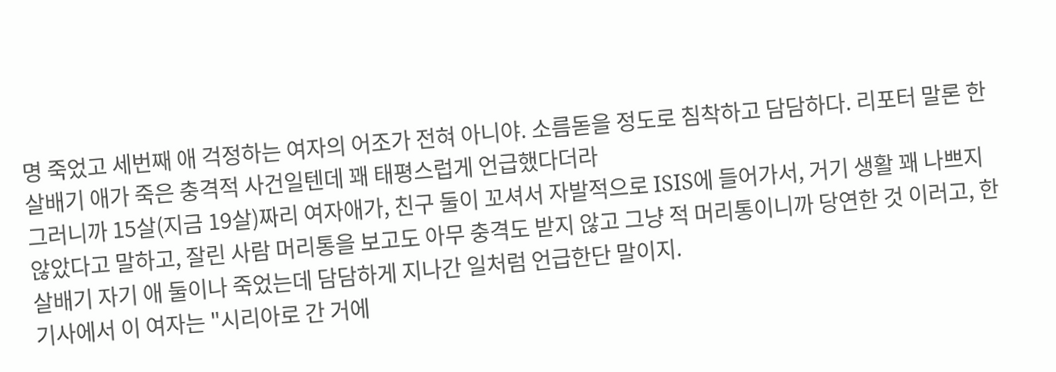명 죽었고 세번째 애 걱정하는 여자의 어조가 전혀 아니야. 소름돋을 정도로 침착하고 담담하다. 리포터 말론 한살배기 애가 죽은 충격적 사건일텐데 꽤 태평스럽게 언급했다더라
그러니까 15살(지금 19살)짜리 여자애가, 친구 둘이 꼬셔서 자발적으로 ISIS에 들어가서, 거기 생활 꽤 나쁘지 않았다고 말하고, 잘린 사람 머리통을 보고도 아무 충격도 받지 않고 그냥 적 머리통이니까 당연한 것 이러고, 한살배기 자기 애 둘이나 죽었는데 담담하게 지나간 일처럼 언급한단 말이지.
기사에서 이 여자는 "시리아로 간 거에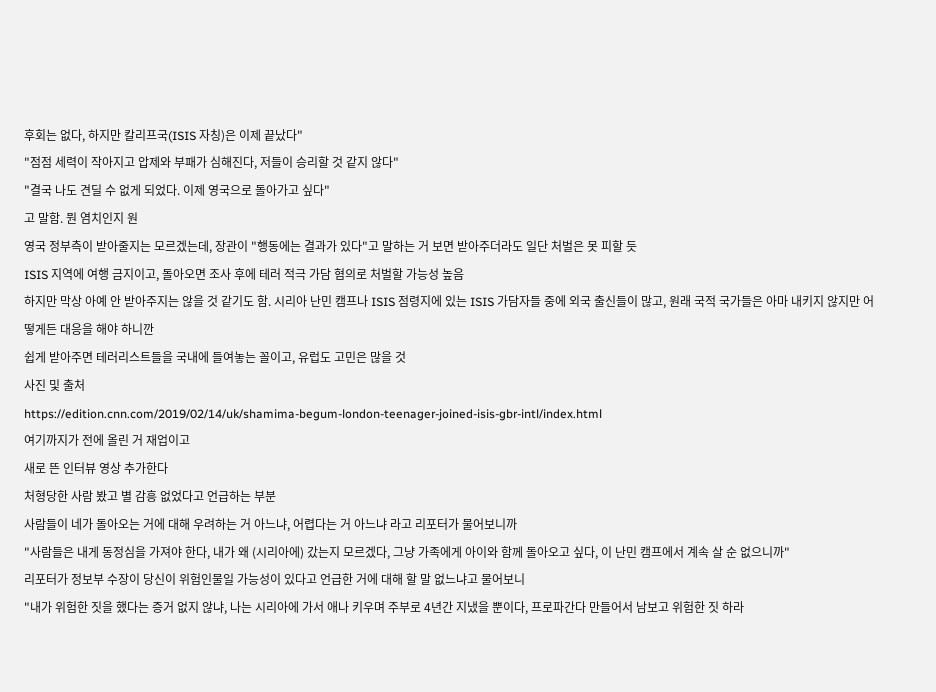후회는 없다, 하지만 칼리프국(ISIS 자칭)은 이제 끝났다"
"점점 세력이 작아지고 압제와 부패가 심해진다, 저들이 승리할 것 같지 않다"
"결국 나도 견딜 수 없게 되었다. 이제 영국으로 돌아가고 싶다"
고 말함. 뭔 염치인지 원
영국 정부측이 받아줄지는 모르겠는데, 장관이 "행동에는 결과가 있다"고 말하는 거 보면 받아주더라도 일단 처벌은 못 피할 듯
ISIS 지역에 여행 금지이고, 돌아오면 조사 후에 테러 적극 가담 혐의로 처벌할 가능성 높음
하지만 막상 아예 안 받아주지는 않을 것 같기도 함. 시리아 난민 캠프나 ISIS 점령지에 있는 ISIS 가담자들 중에 외국 출신들이 많고, 원래 국적 국가들은 아마 내키지 않지만 어떻게든 대응을 해야 하니깐
쉽게 받아주면 테러리스트들을 국내에 들여놓는 꼴이고, 유럽도 고민은 많을 것
사진 및 출처
https://edition.cnn.com/2019/02/14/uk/shamima-begum-london-teenager-joined-isis-gbr-intl/index.html
여기까지가 전에 올린 거 재업이고
새로 뜬 인터뷰 영상 추가한다
처형당한 사람 봤고 별 감흥 없었다고 언급하는 부분
사람들이 네가 돌아오는 거에 대해 우려하는 거 아느냐, 어렵다는 거 아느냐 라고 리포터가 물어보니까
"사람들은 내게 동정심을 가져야 한다, 내가 왜 (시리아에) 갔는지 모르겠다, 그냥 가족에게 아이와 함께 돌아오고 싶다, 이 난민 캠프에서 계속 살 순 없으니까"
리포터가 정보부 수장이 당신이 위험인물일 가능성이 있다고 언급한 거에 대해 할 말 없느냐고 물어보니
"내가 위험한 짓을 했다는 증거 없지 않냐, 나는 시리아에 가서 애나 키우며 주부로 4년간 지냈을 뿐이다, 프로파간다 만들어서 남보고 위험한 짓 하라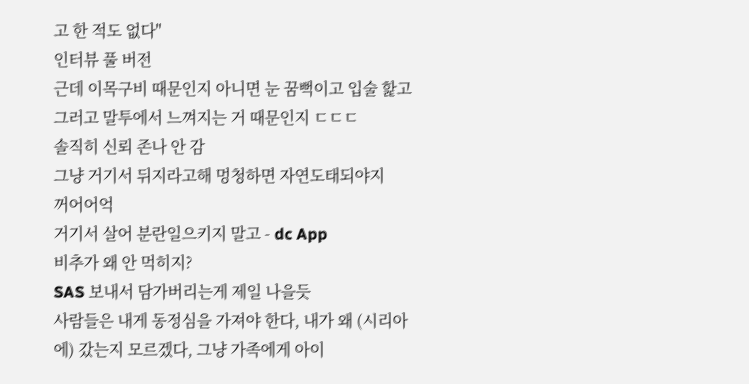고 한 적도 없다"
인터뷰 풀 버전
근데 이목구비 때문인지 아니면 눈 꿈뻑이고 입술 핥고 그러고 말투에서 느껴지는 거 때문인지 ㄷㄷㄷ
솔직히 신뢰 존나 안 감
그냥 거기서 뒤지라고해 멍청하면 자연도태되야지
꺼어어억
거기서 살어 분란일으키지 말고 - dc App
비추가 왜 안 먹히지?
SAS 보내서 담가버리는게 제일 나을듯
사람들은 내게 동정심을 가져야 한다, 내가 왜 (시리아에) 갔는지 모르겠다, 그냥 가족에게 아이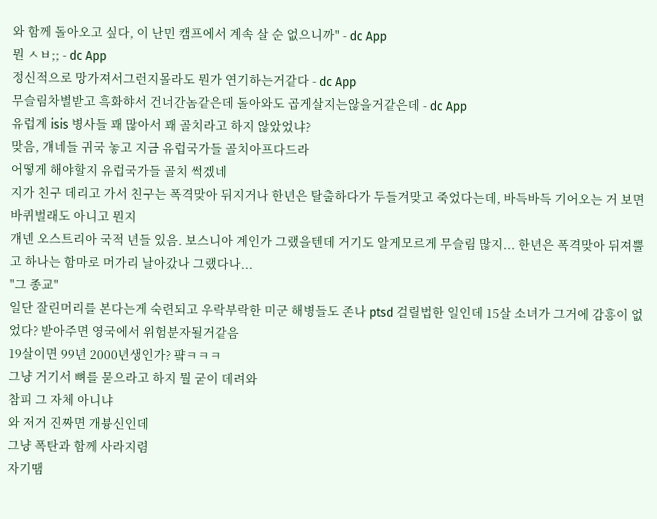와 함께 돌아오고 싶다, 이 난민 캠프에서 계속 살 순 없으니까" - dc App
뭔 ㅅㅂ;; - dc App
정신적으로 망가져서그런지몰라도 뭔가 연기하는거같다 - dc App
무슬림차별받고 흑화햐서 건너간놈같은데 돌아와도 곱게살지는않을거같은데 - dc App
유럽계 isis 병사들 꽤 많아서 꽤 골치라고 하지 않았었냐?
맞음, 걔네들 귀국 놓고 지금 유럽국가들 골치아프다드라
어떻게 해야할지 유럽국가들 골치 썩겠네
지가 친구 데리고 가서 친구는 폭격맞아 뒤지거나 한년은 탈출하다가 두들겨맞고 죽었다는데, 바득바득 기어오는 거 보면 바퀴벌래도 아니고 뭔지
걔넨 오스트리아 국적 년들 있음. 보스니아 계인가 그랬을텐데 거기도 알게모르게 무슬림 많지... 한년은 폭격맞아 뒤져뿔고 하나는 함마로 머가리 날아갔나 그랬다나...
"그 종교"
일단 잘린머리를 본다는게 숙련되고 우락부락한 미군 해병들도 존나 ptsd 걸릴법한 일인데 15살 소녀가 그거에 감흥이 없었다? 받아주면 영국에서 위험분자될거같음
19살이면 99년 2000년생인가? 퍜ㅋㅋㅋ
그냥 거기서 뼈를 묻으라고 하지 뭘 굳이 데려와
참피 그 자체 아니냐
와 저거 진짜면 개븅신인데
그냥 폭탄과 함께 사라지렴
자기땜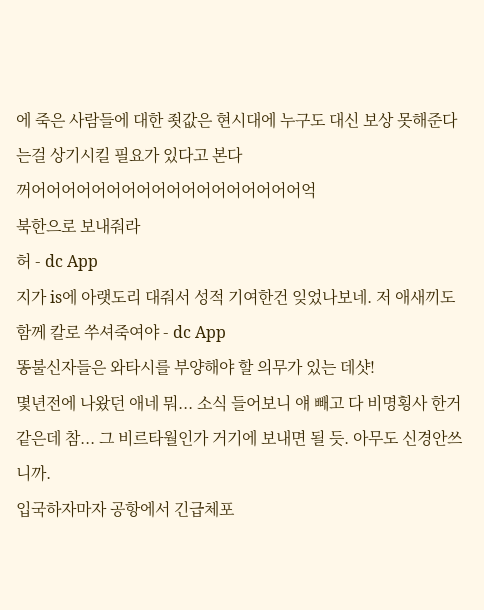에 죽은 사람들에 대한 죗값은 현시대에 누구도 대신 보상 못해준다는걸 상기시킬 필요가 있다고 본다
꺼어어어어어어어어어어어어어어어어어어억
북한으로 보내줘라
허 - dc App
지가 is에 아랫도리 대줘서 성적 기여한건 잊었나보네. 저 애새끼도 함께 칼로 쑤셔죽여야 - dc App
똥불신자들은 와타시를 부양해야 할 의무가 있는 데샷!
몇년전에 나왔던 애네 뭐... 소식 들어보니 얘 빼고 다 비명횡사 한거 같은데 참... 그 비르타월인가 거기에 보내면 될 듯. 아무도 신경안쓰니까.
입국하자마자 공항에서 긴급체포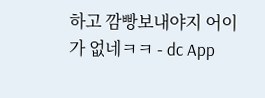하고 깜빵보내야지 어이가 없네ㅋㅋ - dc App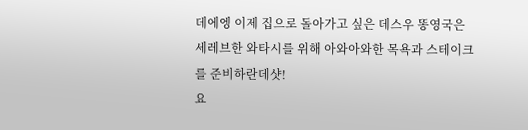데에엥 이제 집으로 돌아가고 싶은 데스우 똥영국은 세레브한 와타시를 위해 아와아와한 목욕과 스테이크를 준비하란데샷!
요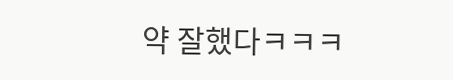약 잘했다ㅋㅋㅋ